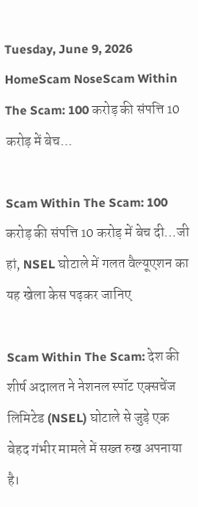Tuesday, June 9, 2026
HomeScam NoseScam Within The Scam: 100 करोड़ की संपत्ति 10 करोड़ में बेच...

Scam Within The Scam: 100 करोड़ की संपत्ति 10 करोड़ में बेच दी…जी हां, NSEL घोटाले में गलत वैल्यूएशन का यह खेला केस पढ़कर जानिए

Scam Within The Scam: देश की शीर्ष अदालत ने नेशनल स्पॉट एक्सचेंज लिमिटेड (NSEL) घोटाले से जुड़े एक बेहद गंभीर मामले में सख्त रुख अपनाया है।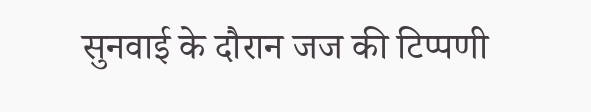सुनवाई के दौरान जज की टिप्पणी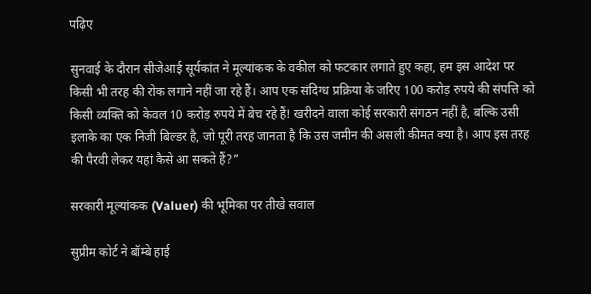पढ़िए

सुनवाई के दौरान सीजेआई सूर्यकांत ने मूल्यांकक के वकील को फटकार लगाते हुए कहा, हम इस आदेश पर किसी भी तरह की रोक लगाने नहीं जा रहे हैं। आप एक संदिग्ध प्रक्रिया के जरिए 100 करोड़ रुपये की संपत्ति को किसी व्यक्ति को केवल 10 करोड़ रुपये में बेच रहे हैं! खरीदने वाला कोई सरकारी संगठन नहीं है, बल्कि उसी इलाके का एक निजी बिल्डर है, जो पूरी तरह जानता है कि उस जमीन की असली कीमत क्या है। आप इस तरह की पैरवी लेकर यहां कैसे आ सकते हैं?”

सरकारी मूल्यांकक (Valuer) की भूमिका पर तीखे सवाल

सुप्रीम कोर्ट ने बॉम्बे हाई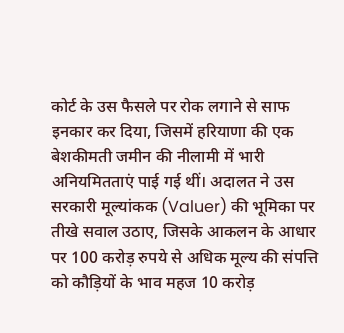कोर्ट के उस फैसले पर रोक लगाने से साफ इनकार कर दिया, जिसमें हरियाणा की एक बेशकीमती जमीन की नीलामी में भारी अनियमितताएं पाई गई थीं। अदालत ने उस सरकारी मूल्यांकक (Valuer) की भूमिका पर तीखे सवाल उठाए, जिसके आकलन के आधार पर 100 करोड़ रुपये से अधिक मूल्य की संपत्ति को कौड़ियों के भाव महज 10 करोड़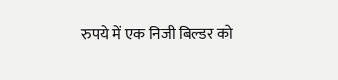रुपये में एक निजी बिल्डर को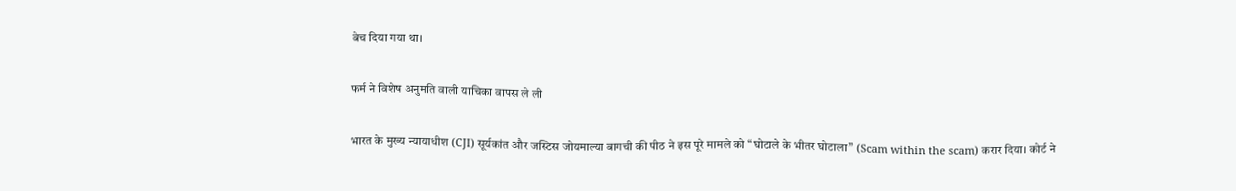बेच दिया गया था।

फर्म ने विशेष अनुमति वाली याचिका वापस ले ली

भारत के मुख्य न्यायाधीश (CJI) सूर्यकांत और जस्टिस जोयमाल्या बागची की पीठ ने इस पूरे मामले को “घोटाले के भीतर घोटाला” (Scam within the scam) करार दिया। कोर्ट ने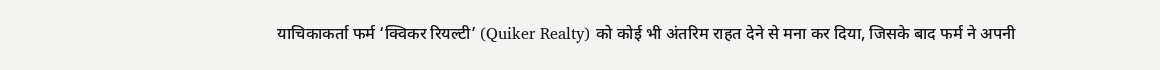याचिकाकर्ता फर्म ‘क्विकर रियल्टी’ (Quiker Realty) को कोई भी अंतरिम राहत देने से मना कर दिया, जिसके बाद फर्म ने अपनी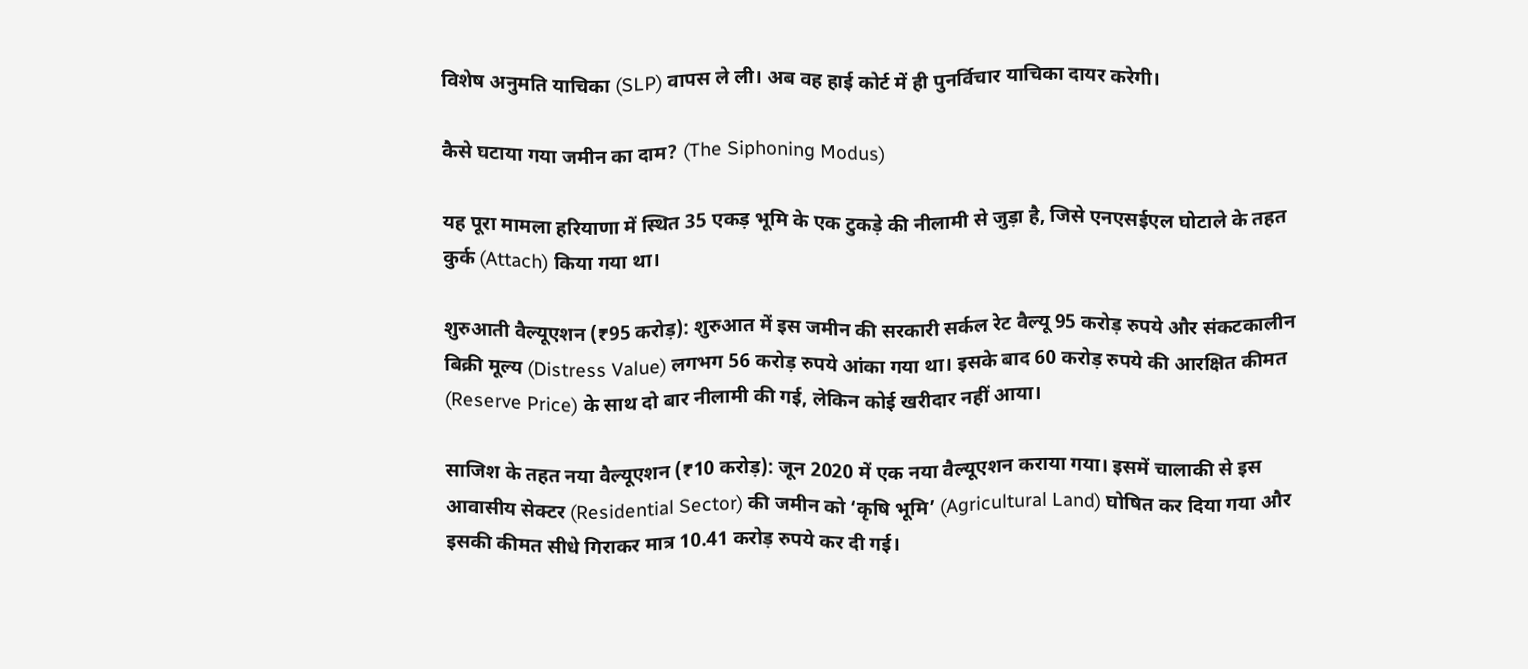विशेष अनुमति याचिका (SLP) वापस ले ली। अब वह हाई कोर्ट में ही पुनर्विचार याचिका दायर करेगी।

कैसे घटाया गया जमीन का दाम? (The Siphoning Modus)

यह पूरा मामला हरियाणा में स्थित 35 एकड़ भूमि के एक टुकड़े की नीलामी से जुड़ा है, जिसे एनएसईएल घोटाले के तहत कुर्क (Attach) किया गया था।

शुरुआती वैल्यूएशन (₹95 करोड़): शुरुआत में इस जमीन की सरकारी सर्कल रेट वैल्यू 95 करोड़ रुपये और संकटकालीन बिक्री मूल्य (Distress Value) लगभग 56 करोड़ रुपये आंका गया था। इसके बाद 60 करोड़ रुपये की आरक्षित कीमत (Reserve Price) के साथ दो बार नीलामी की गई, लेकिन कोई खरीदार नहीं आया।

साजिश के तहत नया वैल्यूएशन (₹10 करोड़): जून 2020 में एक नया वैल्यूएशन कराया गया। इसमें चालाकी से इस आवासीय सेक्टर (Residential Sector) की जमीन को ‘कृषि भूमि’ (Agricultural Land) घोषित कर दिया गया और इसकी कीमत सीधे गिराकर मात्र 10.41 करोड़ रुपये कर दी गई।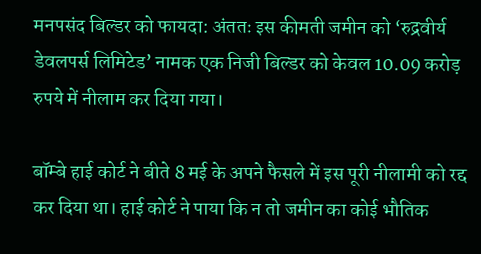मनपसंद बिल्डर को फायदा: अंततः इस कीमती जमीन को ‘रुद्रवीर्य डेवलपर्स लिमिटेड’ नामक एक निजी बिल्डर को केवल 10.09 करोड़ रुपये में नीलाम कर दिया गया।

बॉम्बे हाई कोर्ट ने बीते 8 मई के अपने फैसले में इस पूरी नीलामी को रद्द कर दिया था। हाई कोर्ट ने पाया कि न तो जमीन का कोई भौतिक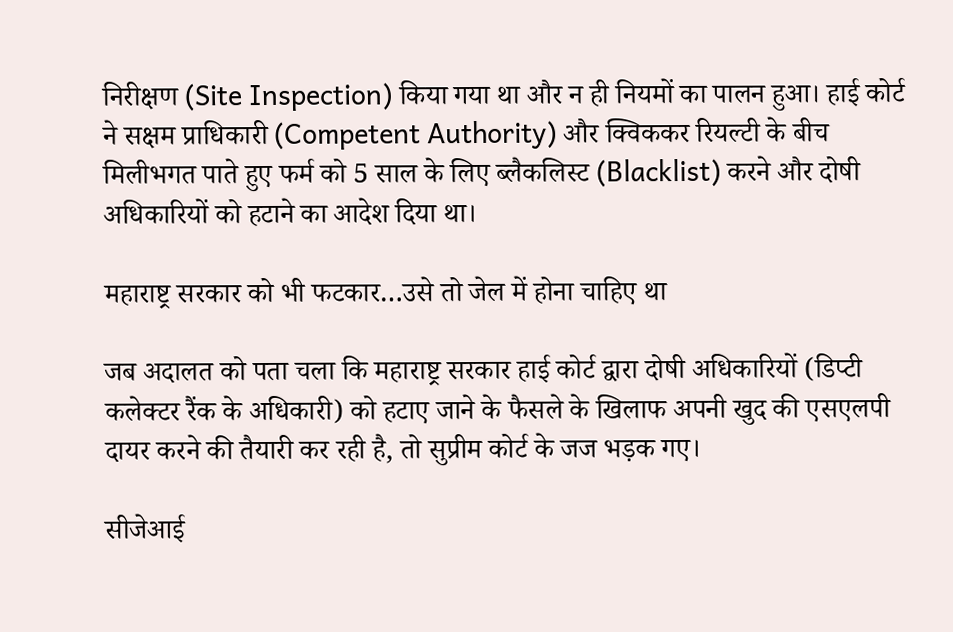निरीक्षण (Site Inspection) किया गया था और न ही नियमों का पालन हुआ। हाई कोर्ट ने सक्षम प्राधिकारी (Competent Authority) और क्विककर रियल्टी के बीच मिलीभगत पाते हुए फर्म को 5 साल के लिए ब्लैकलिस्ट (Blacklist) करने और दोषी अधिकारियों को हटाने का आदेश दिया था।

महाराष्ट्र सरकार को भी फटकार…उसे तो जेल में होना चाहिए था

जब अदालत को पता चला कि महाराष्ट्र सरकार हाई कोर्ट द्वारा दोषी अधिकारियों (डिप्टी कलेक्टर रैंक के अधिकारी) को हटाए जाने के फैसले के खिलाफ अपनी खुद की एसएलपी दायर करने की तैयारी कर रही है, तो सुप्रीम कोर्ट के जज भड़क गए।

सीजेआई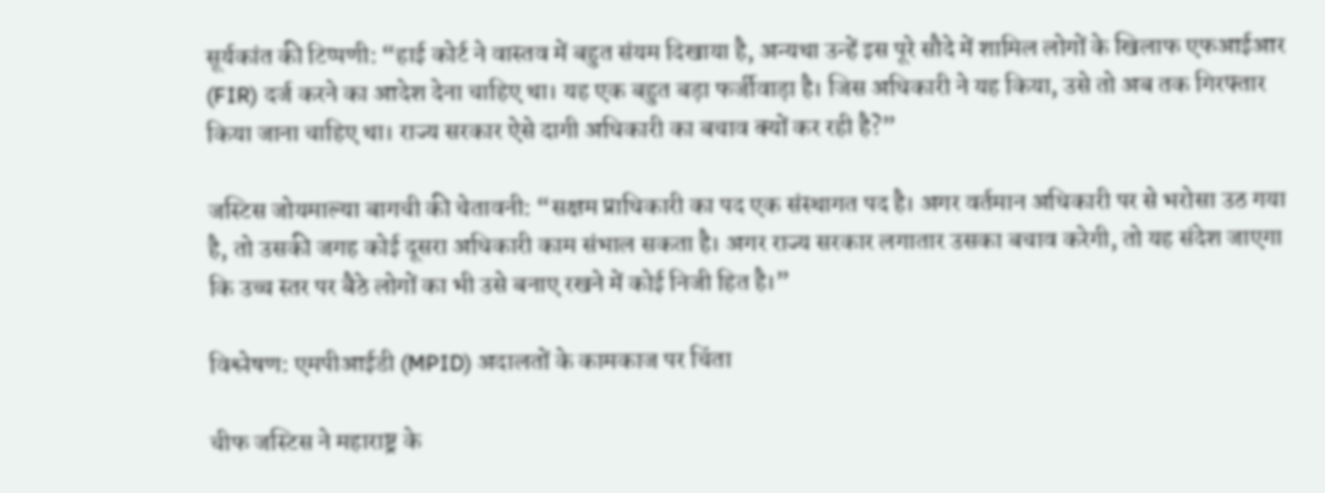सूर्यकांत की टिप्पणी: “हाई कोर्ट ने वास्तव में बहुत संयम दिखाया है, अन्यथा उन्हें इस पूरे सौदे में शामिल लोगों के खिलाफ एफआईआर (FIR) दर्ज करने का आदेश देना चाहिए था। यह एक बहुत बड़ा फर्जीवाड़ा है। जिस अधिकारी ने यह किया, उसे तो अब तक गिरफ्तार किया जाना चाहिए था। राज्य सरकार ऐसे दागी अधिकारी का बचाव क्यों कर रही है?”

जस्टिस जोयमाल्या बागची की चेतावनी: “सक्षम प्राधिकारी का पद एक संस्थागत पद है। अगर वर्तमान अधिकारी पर से भरोसा उठ गया है, तो उसकी जगह कोई दूसरा अधिकारी काम संभाल सकता है। अगर राज्य सरकार लगातार उसका बचाव करेगी, तो यह संदेश जाएगा कि उच्च स्तर पर बैठे लोगों का भी उसे बनाए रखने में कोई निजी हित है।”

विश्लेषण: एमपीआईडी (MPID) अदालतों के कामकाज पर चिंता

चीफ जस्टिस ने महाराष्ट्र के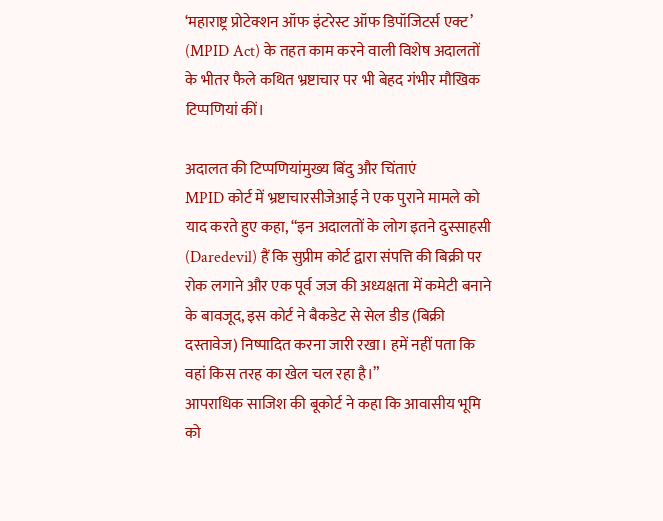‘महाराष्ट्र प्रोटेक्शन ऑफ इंटरेस्ट ऑफ डिपॉजिटर्स एक्ट’ (MPID Act) के तहत काम करने वाली विशेष अदालतों के भीतर फैले कथित भ्रष्टाचार पर भी बेहद गंभीर मौखिक टिप्पणियां कीं।

अदालत की टिप्पणियांमुख्य बिंदु और चिंताएं
MPID कोर्ट में भ्रष्टाचारसीजेआई ने एक पुराने मामले को याद करते हुए कहा, “इन अदालतों के लोग इतने दुस्साहसी (Daredevil) हैं कि सुप्रीम कोर्ट द्वारा संपत्ति की बिक्री पर रोक लगाने और एक पूर्व जज की अध्यक्षता में कमेटी बनाने के बावजूद, इस कोर्ट ने बैकडेट से सेल डीड (बिक्री दस्तावेज) निष्पादित करना जारी रखा। हमें नहीं पता कि वहां किस तरह का खेल चल रहा है।”
आपराधिक साजिश की बूकोर्ट ने कहा कि आवासीय भूमि को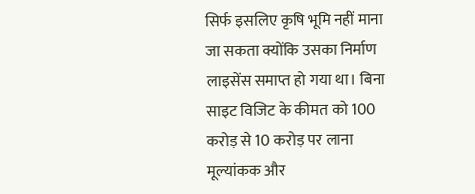सिर्फ इसलिए कृषि भूमि नहीं माना जा सकता क्योंकि उसका निर्माण लाइसेंस समाप्त हो गया था। बिना साइट विजिट के कीमत को 100 करोड़ से 10 करोड़ पर लाना मूल्यांकक और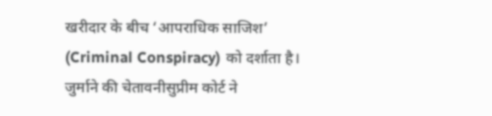खरीदार के बीच ‘आपराधिक साजिश’ (Criminal Conspiracy) को दर्शाता है।
जुर्माने की चेतावनीसुप्रीम कोर्ट ने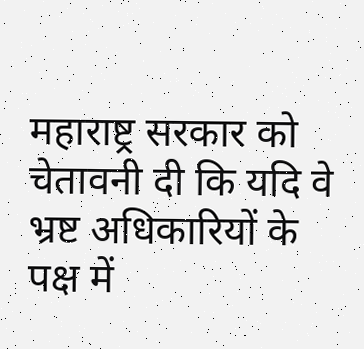महाराष्ट्र सरकार को चेतावनी दी कि यदि वे भ्रष्ट अधिकारियों के पक्ष में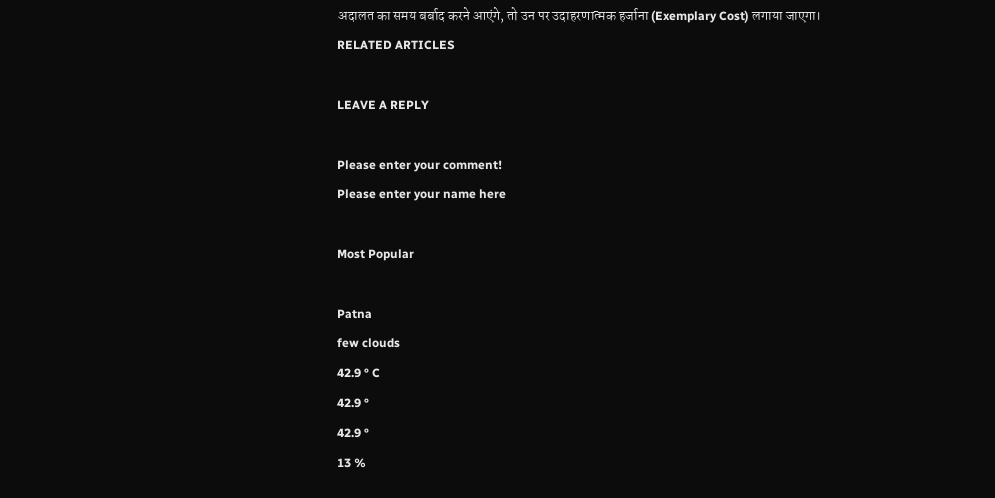अदालत का समय बर्बाद करने आएंगे, तो उन पर उदाहरणात्मक हर्जाना (Exemplary Cost) लगाया जाएगा।
RELATED ARTICLES

LEAVE A REPLY

Please enter your comment!
Please enter your name here

Most Popular

Patna
few clouds
42.9 ° C
42.9 °
42.9 °
13 %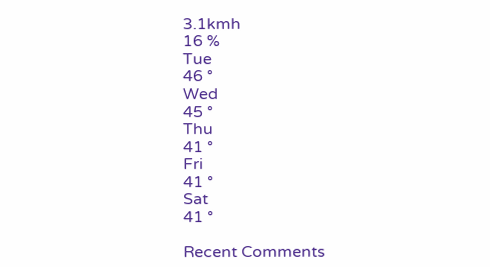3.1kmh
16 %
Tue
46 °
Wed
45 °
Thu
41 °
Fri
41 °
Sat
41 °

Recent Comments